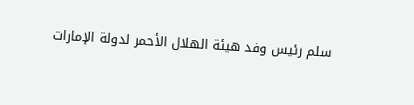سلم رئيس وفد هيئة الهلال الأحمر لدولة الإمارات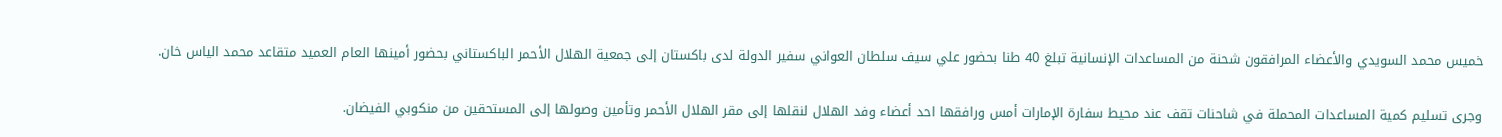خميس محمد السويدي والأعضاء المرافقون شحنة من المساعدات الإنسانية تبلغ 40 طنا بحضور علي سيف سلطان العواني سفير الدولة لدى باكستان إلى جمعية الهلال الأحمر الباكستاني بحضور أمينها العام العميد متقاعد محمد الياس خان.

وجرى تسليم كمية المساعدات المحملة في شاحنات تقف عند محيط سفارة الإمارات أمس ورافقها احد أعضاء وفد الهلال لنقلها إلى مقر الهلال الأحمر وتأمين وصولها إلى المستحقين من منكوبي الفيضان.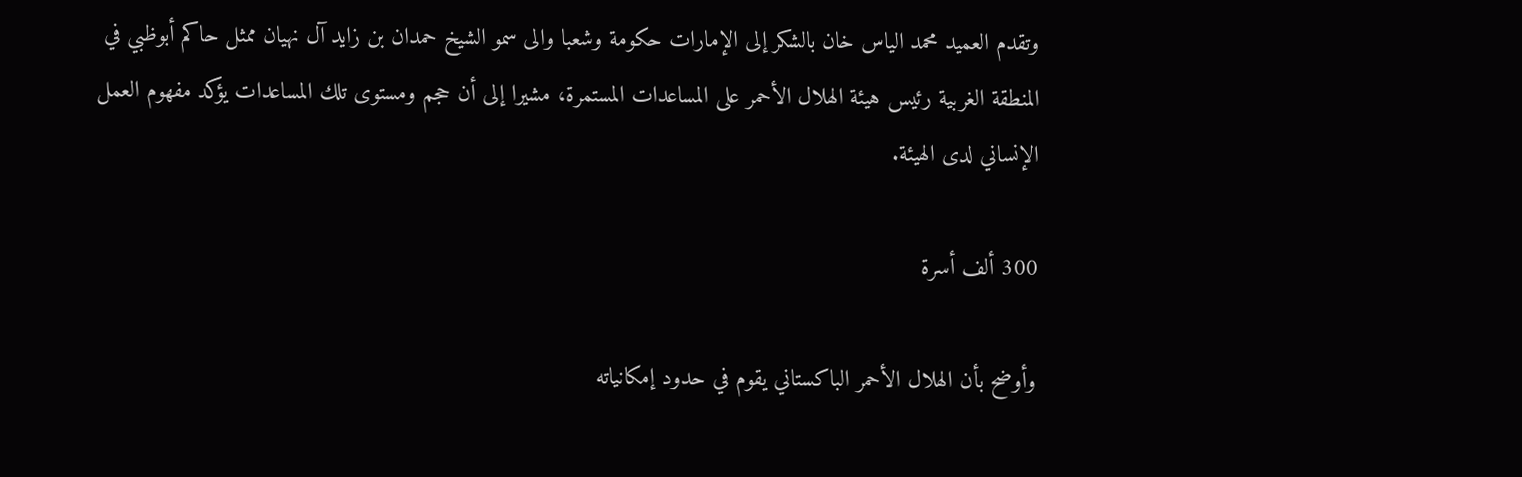وتقدم العميد محمد الياس خان بالشكر إلى الإمارات حكومة وشعبا والى سمو الشيخ حمدان بن زايد آل نهيان ممثل حاكم أبوظبي في المنطقة الغربية رئيس هيئة الهلال الأحمر على المساعدات المستمرة، مشيرا إلى أن حجم ومستوى تلك المساعدات يؤكد مفهوم العمل الإنساني لدى الهيئة.

300 ألف أسرة

وأوضح بأن الهلال الأحمر الباكستاني يقوم في حدود إمكانياته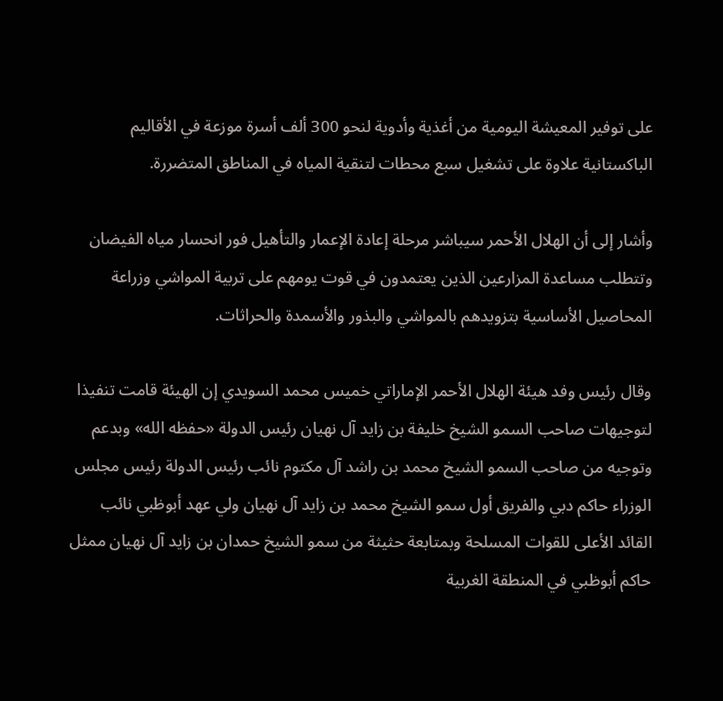على توفير المعيشة اليومية من أغذية وأدوية لنحو 300 ألف أسرة موزعة في الأقاليم الباكستانية علاوة على تشغيل سبع محطات لتنقية المياه في المناطق المتضررة.

وأشار إلى أن الهلال الأحمر سيباشر مرحلة إعادة الإعمار والتأهيل فور انحسار مياه الفيضان وتتطلب مساعدة المزارعين الذين يعتمدون في قوت يومهم على تربية المواشي وزراعة المحاصيل الأساسية بتزويدهم بالمواشي والبذور والأسمدة والحراثات.

وقال رئيس وفد هيئة الهلال الأحمر الإماراتي خميس محمد السويدي إن الهيئة قامت تنفيذا لتوجيهات صاحب السمو الشيخ خليفة بن زايد آل نهيان رئيس الدولة «حفظه الله» وبدعم وتوجيه من صاحب السمو الشيخ محمد بن راشد آل مكتوم نائب رئيس الدولة رئيس مجلس الوزراء حاكم دبي والفريق أول سمو الشيخ محمد بن زايد آل نهيان ولي عهد أبوظبي نائب القائد الأعلى للقوات المسلحة وبمتابعة حثيثة من سمو الشيخ حمدان بن زايد آل نهيان ممثل حاكم أبوظبي في المنطقة الغربية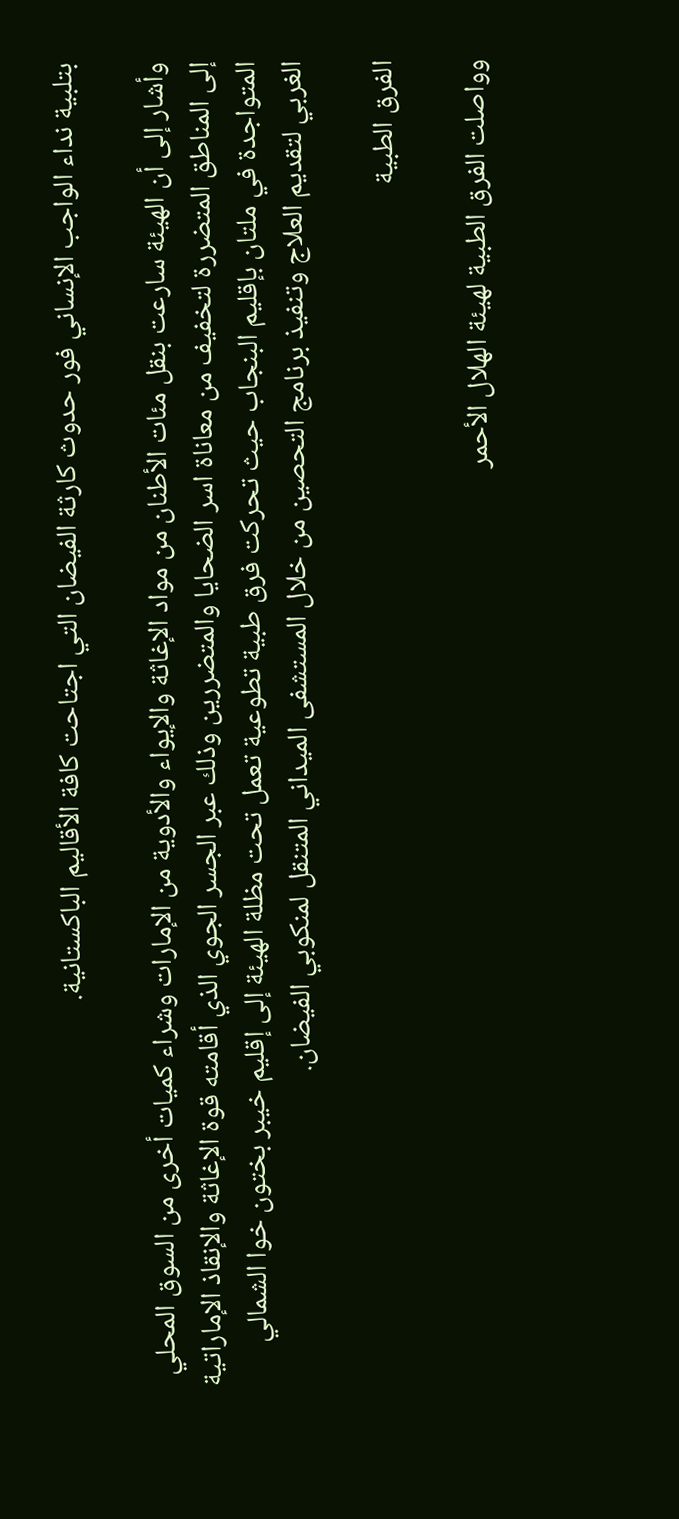بتلبية نداء الواجب الإنساني فور حدوث كارثة الفيضان التي اجتاحت كافة الأقاليم الباكستانية.

وأشار إلى أن الهيئة سارعت بنقل مئات الأطنان من مواد الإغاثة والإيواء والأدوية من الإمارات وشراء كميات أخرى من السوق المحلي إلى المناطق المتضررة لتخفيف من معاناة اسر الضحايا والمتضررين وذلك عبر الجسر الجوي الذي أقامته قوة الإغاثة والإنقاذ الإماراتية المتواجدة في ملتان بإقليم البنجاب حيث تحركت فرق طبية تطوعية تعمل تحت مظلة الهيئة إلى إقليم خيبر بختون خوا الشمالي الغربي لتقديم العلاج وتنفيذ برنامج التحصين من خلال المستشفى الميداني المتنقل لمنكوبي الفيضان.

الفرق الطبية

وواصلت الفرق الطبية لهيئة الهلال الأحمر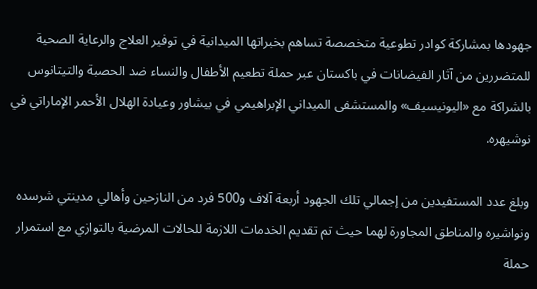جهودها بمشاركة كوادر تطوعية متخصصة تساهم بخبراتها الميدانية في توفير العلاج والرعاية الصحية للمتضررين من آثار الفيضانات في باكستان عبر حملة تطعيم الأطفال والنساء ضد الحصبة والتيتانوس بالشراكة مع «اليونيسيف» والمستشفى الميداني الإبراهيمي في بيشاور وعيادة الهلال الأحمر الإماراتي في نوشيهره.

وبلغ عدد المستفيدين من إجمالي تلك الجهود أربعة آلاف و500 فرد من النازحين وأهالي مدينتي شرسده ونواشيره والمناطق المجاورة لهما حيث تم تقديم الخدمات اللازمة للحالات المرضية بالتوازي مع استمرار حملة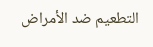التطعيم ضد الأمراض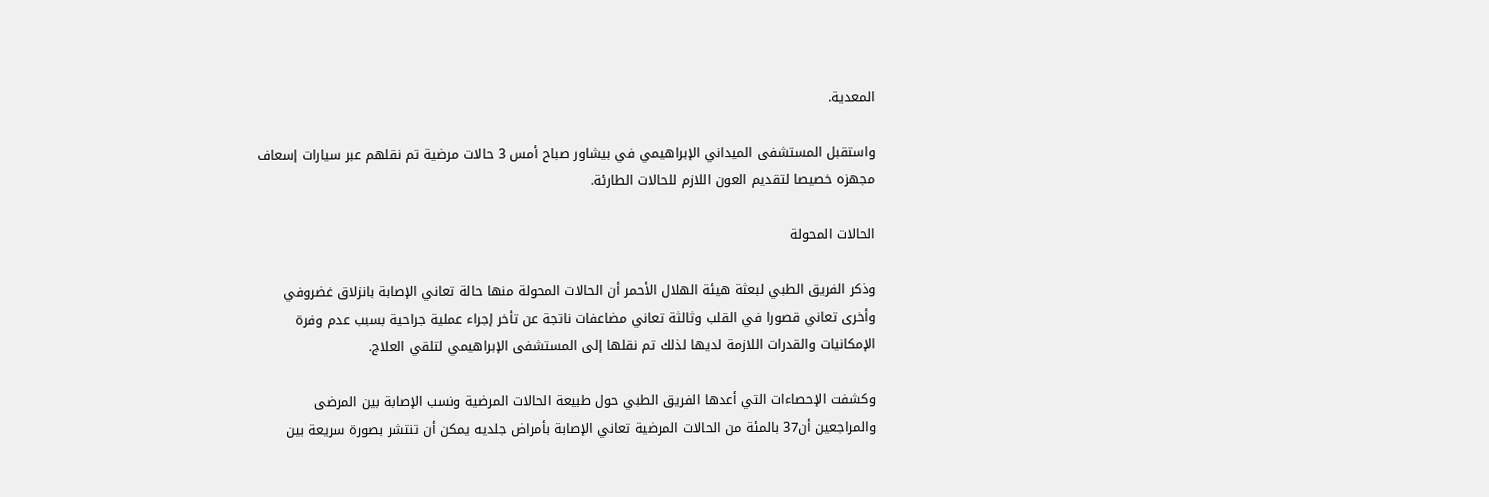المعدية.

واستقبل المستشفى الميداني الإبراهيمي في بيشاور صباح أمس 3 حالات مرضية تم نقلهم عبر سيارات إسعاف مجهزه خصيصا لتقديم العون اللازم للحالات الطارئة.

الحالات المحولة

وذكر الفريق الطبي لبعثة هيئة الهلال الأحمر أن الحالات المحولة منها حالة تعاني الإصابة بانزلاق غضروفي وأخرى تعاني قصورا في القلب وثالثة تعاني مضاعفات ناتجة عن تأخر إجراء عملية جراحية بسبب عدم وفرة الإمكانيات والقدرات اللازمة لديها لذلك تم نقلها إلى المستشفى الإبراهيمي لتلقي العلاج.

وكشفت الإحصاءات التي أعدها الفريق الطبي حول طبيعة الحالات المرضية ونسب الإصابة بين المرضى والمراجعين أن37 بالمئة من الحالات المرضية تعاني الإصابة بأمراض جلديه يمكن أن تنتشر بصورة سريعة بين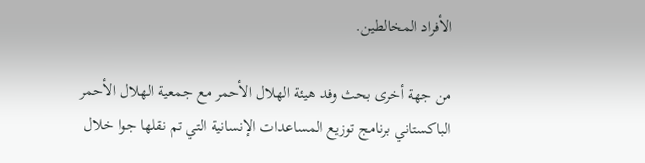الأفراد المخالطين.

من جهة أخرى بحث وفد هيئة الهلال الأحمر مع جمعية الهلال الأحمر الباكستاني برنامج توزيع المساعدات الإنسانية التي تم نقلها جوا خلال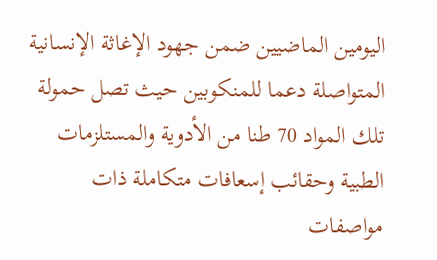اليومين الماضيين ضمن جهود الإغاثة الإنسانية المتواصلة دعما للمنكوبين حيث تصل حمولة تلك المواد 70 طنا من الأدوية والمستلزمات الطبية وحقائب إسعافات متكاملة ذات مواصفات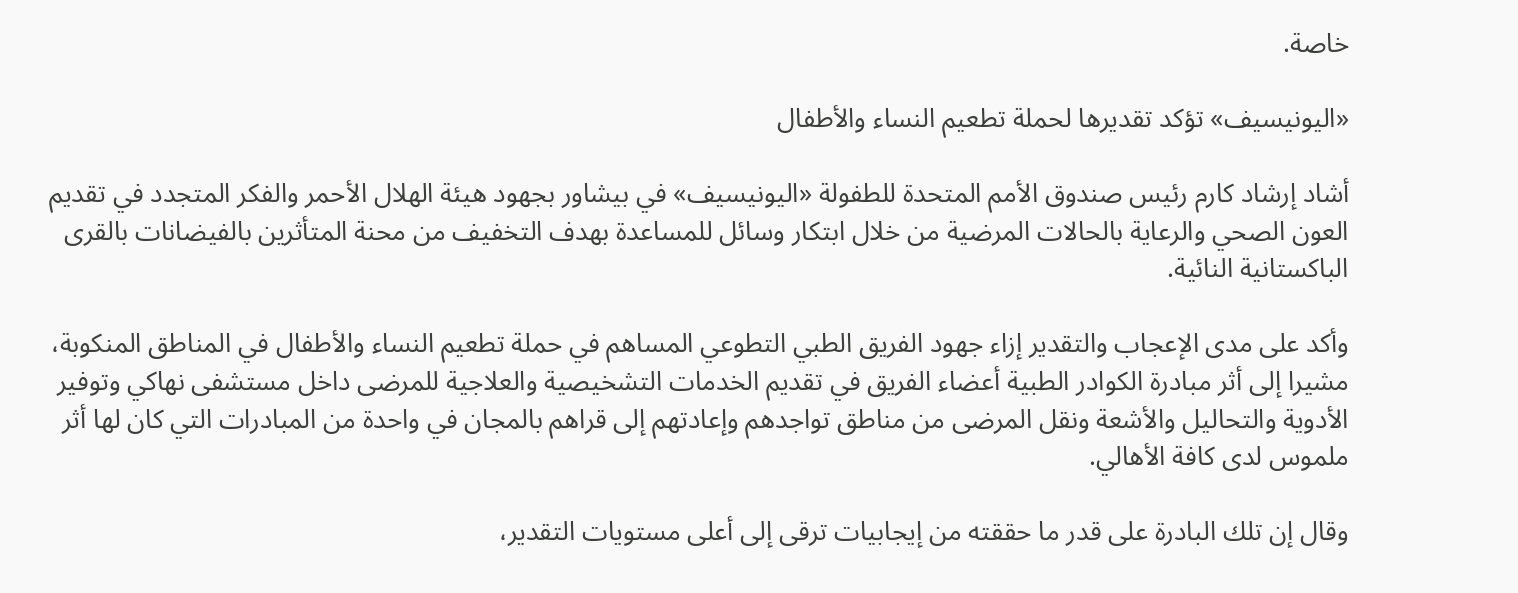خاصة.

«اليونيسيف» تؤكد تقديرها لحملة تطعيم النساء والأطفال

أشاد إرشاد كارم رئيس صندوق الأمم المتحدة للطفولة «اليونيسيف» في بيشاور بجهود هيئة الهلال الأحمر والفكر المتجدد في تقديم العون الصحي والرعاية بالحالات المرضية من خلال ابتكار وسائل للمساعدة بهدف التخفيف من محنة المتأثرين بالفيضانات بالقرى الباكستانية النائية.

وأكد على مدى الإعجاب والتقدير إزاء جهود الفريق الطبي التطوعي المساهم في حملة تطعيم النساء والأطفال في المناطق المنكوبة، مشيرا إلى أثر مبادرة الكوادر الطبية أعضاء الفريق في تقديم الخدمات التشخيصية والعلاجية للمرضى داخل مستشفى نهاكي وتوفير الأدوية والتحاليل والأشعة ونقل المرضى من مناطق تواجدهم وإعادتهم إلى قراهم بالمجان في واحدة من المبادرات التي كان لها أثر ملموس لدى كافة الأهالي.

وقال إن تلك البادرة على قدر ما حققته من إيجابيات ترقى إلى أعلى مستويات التقدير،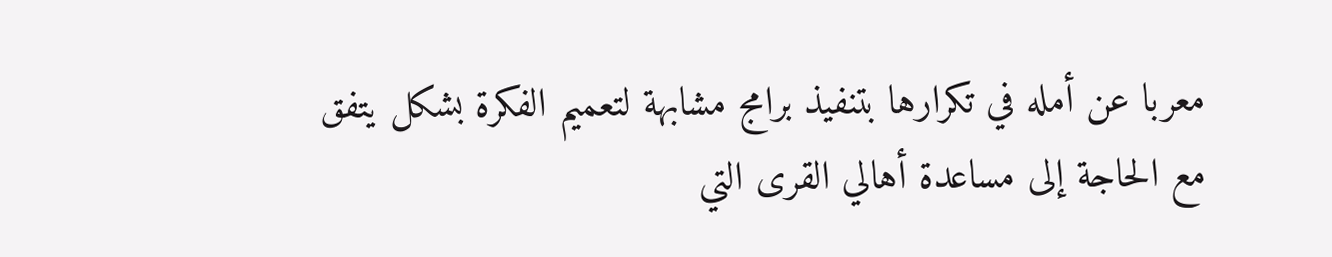معربا عن أمله في تكرارها بتنفيذ برامج مشابهة لتعميم الفكرة بشكل يتفق مع الحاجة إلى مساعدة أهالي القرى التي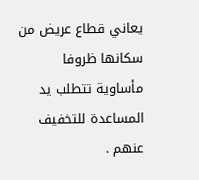يعاني قطاع عريض من سكانها ظروفا مأساوية تتطلب يد المساعدة للتخفيف عنهم .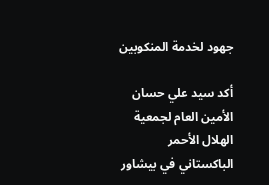جهود لخدمة المنكوبين

أكد سيد علي حسان الأمين العام لجمعية الهلال الأحمر الباكستاني في بيشاور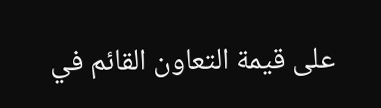على قيمة التعاون القائم في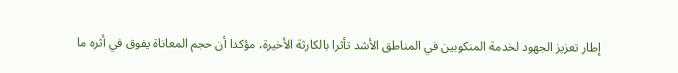إطار تعزيز الجهود لخدمة المنكوبين في المناطق الأشد تأثرا بالكارثة الأخيرة، مؤكدا أن حجم المعاناة يفوق في أثره ما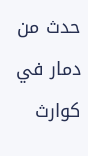حدث من دمار في كوارث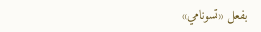بفعل «تسونامي»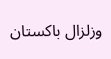وزلزال باكستان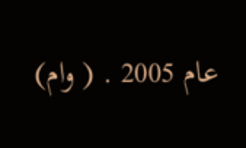عام 2005 . ( وام)